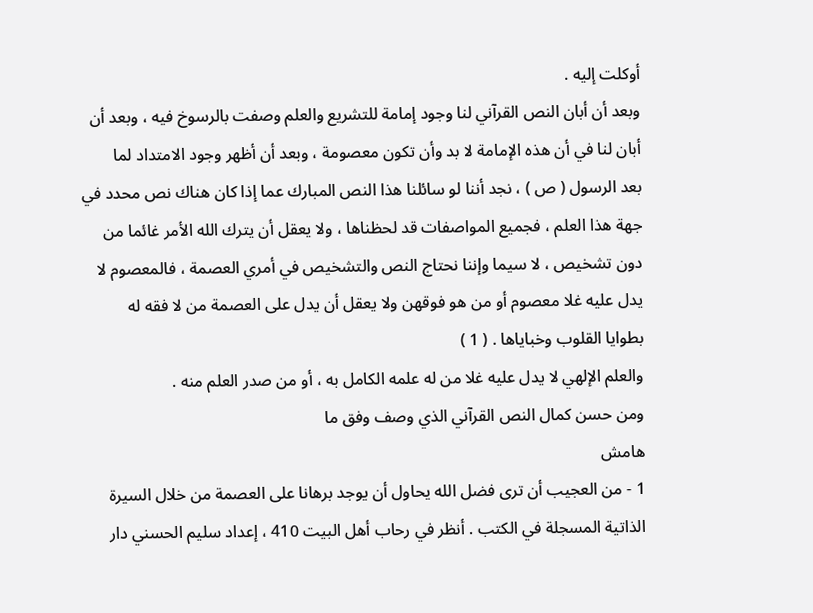أوكلت إليه .
وبعد أن أبان النص القرآني لنا وجود إمامة للتشريع والعلم وصفت بالرسوخ فيه ، وبعد أن
أبان لنا في أن هذه الإمامة لا بد وأن تكون معصومة ، وبعد أن أظهر وجود الامتداد لما
بعد الرسول ( ص ) ، نجد أننا لو سائلنا هذا النص المبارك عما إذا كان هناك نص محدد في
جهة هذا العلم ، فجميع المواصفات قد لحظناها ، ولا يعقل أن يترك الله الأمر غائما من
دون تشخيص ، لا سيما وإننا نحتاج النص والتشخيص في أمري العصمة ، فالمعصوم لا
يدل عليه غلا معصوم أو من هو فوقهن ولا يعقل أن يدل على العصمة من لا فقه له
بطوايا القلوب وخباياها . ( 1 )
والعلم الإلهي لا يدل عليه غلا من له علمه الكامل به ، أو من صدر العلم منه .
ومن حسن كمال النص القرآني الذي وصف وفق ما
هامش
1 - من العجيب أن ترى فضل الله يحاول أن يوجد برهانا على العصمة من خلال السيرة
الذاتية المسجلة في الكتب . أنظر في رحاب أهل البيت 410 ، إعداد سليم الحسني دار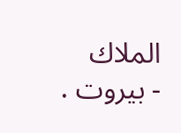الملاك
- بيروت .